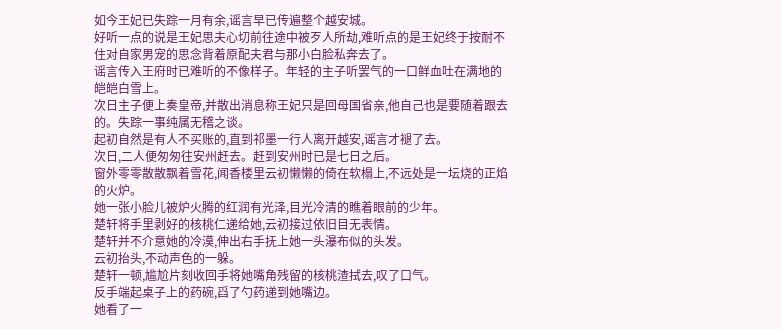如今王妃已失踪一月有余,谣言早已传遍整个越安城。
好听一点的说是王妃思夫心切前往途中被歹人所劫,难听点的是王妃终于按耐不住对自家男宠的思念背着原配夫君与那小白脸私奔去了。
谣言传入王府时已难听的不像样子。年轻的主子听罢气的一口鲜血吐在满地的皑皑白雪上。
次日主子便上奏皇帝,并散出消息称王妃只是回母国省亲,他自己也是要随着跟去的。失踪一事纯属无稽之谈。
起初自然是有人不买账的,直到祁墨一行人离开越安,谣言才褪了去。
次日,二人便匆匆往安州赶去。赶到安州时已是七日之后。
窗外零零散散飘着雪花,闻香楼里云初懒懒的倚在软榻上,不远处是一坛烧的正焰的火炉。
她一张小脸儿被炉火腾的红润有光泽,目光冷清的瞧着眼前的少年。
楚轩将手里剥好的核桃仁递给她,云初接过依旧目无表情。
楚轩并不介意她的冷漠,伸出右手抚上她一头瀑布似的头发。
云初抬头,不动声色的一躲。
楚轩一顿,尴尬片刻收回手将她嘴角残留的核桃渣拭去,叹了口气。
反手端起桌子上的药碗,舀了勺药递到她嘴边。
她看了一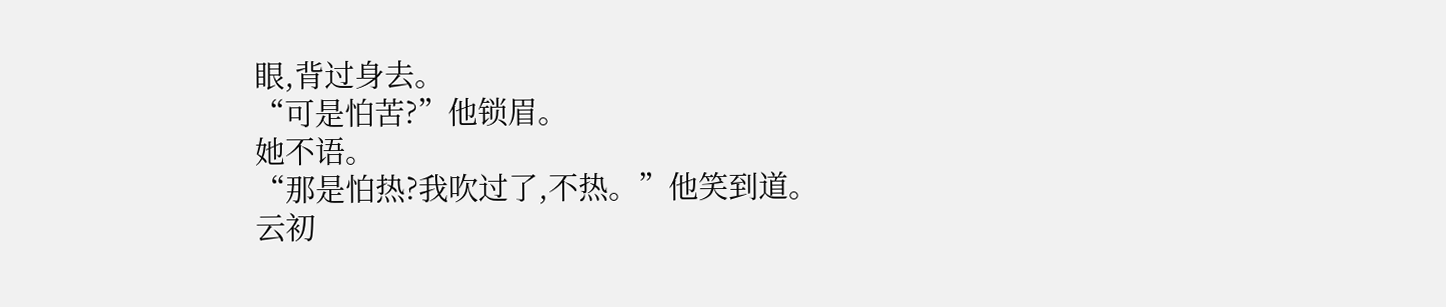眼,背过身去。
“可是怕苦?”他锁眉。
她不语。
“那是怕热?我吹过了,不热。”他笑到道。
云初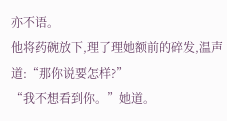亦不语。
他将药碗放下,理了理她额前的碎发,温声道:“那你说要怎样?”
“我不想看到你。”她道。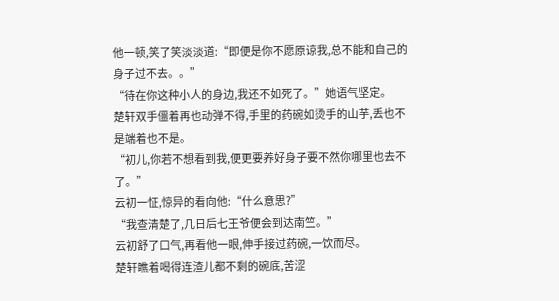他一顿,笑了笑淡淡道:“即便是你不愿原谅我,总不能和自己的身子过不去。。”
“待在你这种小人的身边,我还不如死了。”她语气坚定。
楚轩双手僵着再也动弹不得,手里的药碗如烫手的山芋,丢也不是端着也不是。
“初儿,你若不想看到我,便更要养好身子要不然你哪里也去不了。”
云初一怔,惊异的看向他:“什么意思?”
“我查清楚了,几日后七王爷便会到达南竺。”
云初舒了口气,再看他一眼,伸手接过药碗,一饮而尽。
楚轩瞧着喝得连渣儿都不剩的碗底,苦涩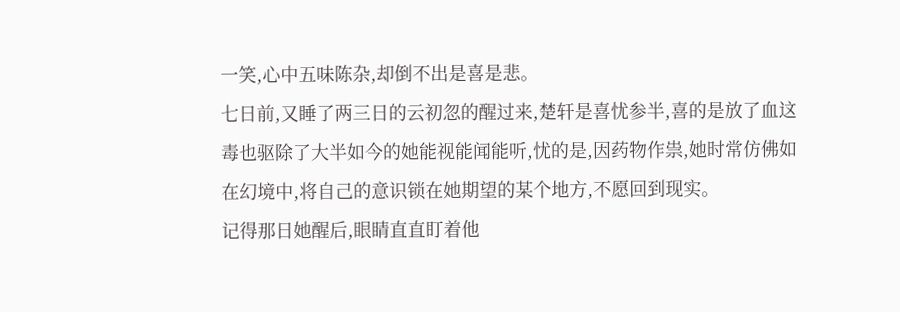一笑,心中五味陈杂,却倒不出是喜是悲。
七日前,又睡了两三日的云初忽的醒过来,楚轩是喜忧参半,喜的是放了血这毒也驱除了大半如今的她能视能闻能听,忧的是,因药物作祟,她时常仿佛如在幻境中,将自己的意识锁在她期望的某个地方,不愿回到现实。
记得那日她醒后,眼睛直直盯着他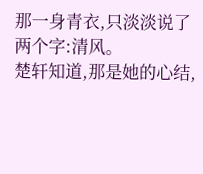那一身青衣,只淡淡说了两个字:清风。
楚轩知道,那是她的心结,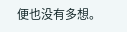便也没有多想。